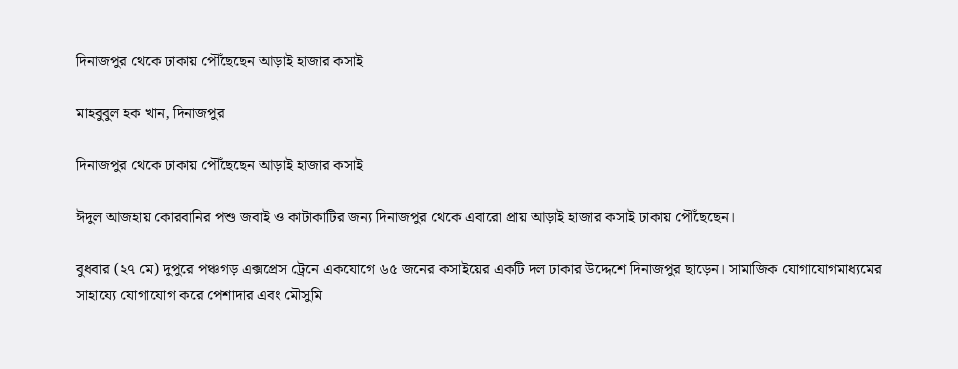দিনাজপুর থেকে ঢাকায় পৌঁছেছেন আড়াই হাজার কসাই

মাহবুবুল হক খান, দিনাজপুর

দিনাজপুর থেকে ঢাকায় পৌঁছেছেন আড়াই হাজার কসাই

ঈদুল আজহায় কোরবানির পশু জবাই ও কাটাকাটির জন্য দিনাজপুর থেকে এবারো প্রায় আড়াই হাজার কসাই ঢাকায় পৌঁছেছেন।

বুধবার (২৭ মে) দুপুরে পঞ্চগড় এক্সপ্রেস ট্রেনে একযোগে ৬৫ জনের কসাইয়ের একটি দল ঢাকার উদ্দেশে দিনাজপুর ছাড়েন। সামাজিক যোগাযোগমাধ্যমের সাহায্যে যোগাযোগ করে পেশাদার এবং মৌসুমি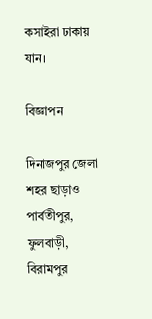কসাইরা ঢাকায় যান।

বিজ্ঞাপন

দিনাজপুর জেলা শহর ছাড়াও পার্বতীপুর, ফুলবাড়ী, বিরামপুর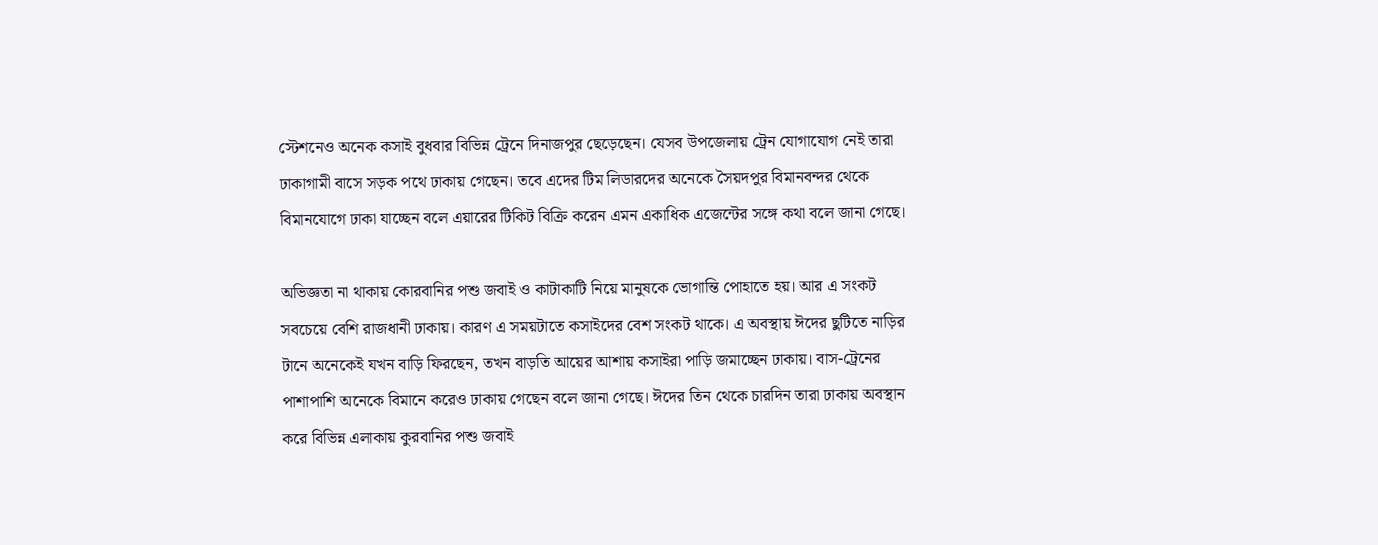স্টেশনেও অনেক কসাই বুধবার বিভিন্ন ট্রেনে দিনাজপুর ছেড়েছেন। যেসব উপজেলায় ট্রেন যোগাযোগ নেই তারা ঢাকাগামী বাসে সড়ক পথে ঢাকায় গেছেন। তবে এদের টিম লিডারদের অনেকে সৈয়দপুর বিমানবন্দর থেকে বিমানযোগে ঢাকা যাচ্ছেন বলে এয়ারের টিকিট বিক্রি করেন এমন একাধিক এজেন্টের সঙ্গে কথা বলে জানা গেছে।

অভিজ্ঞতা না থাকায় কোরবানির পশু জবাই ও কাটাকাটি নিয়ে মানুষকে ভোগান্তি পোহাতে হয়। আর এ সংকট সবচেয়ে বেশি রাজধানী ঢাকায়। কারণ এ সময়টাতে কসাইদের বেশ সংকট থাকে। এ অবস্থায় ঈদের ছুটিতে নাড়ির টানে অনেকেই যখন বাড়ি ফিরছেন, তখন বাড়তি আয়ের আশায় কসাইরা পাড়ি জমাচ্ছেন ঢাকায়। বাস-ট্রেনের পাশাপাশি অনেকে বিমানে করেও ঢাকায় গেছেন বলে জানা গেছে। ঈদের তিন থেকে চারদিন তারা ঢাকায় অবস্থান করে বিভিন্ন এলাকায় কুরবানির পশু জবাই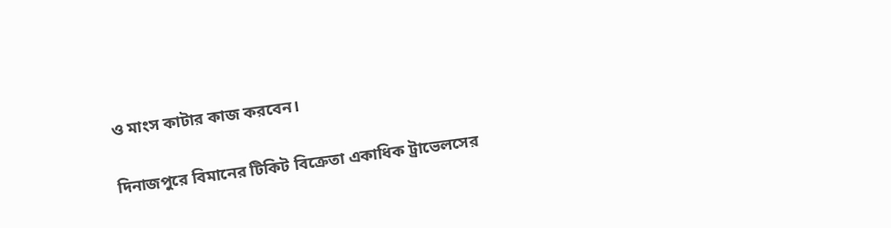ও মাংস কাটার কাজ করবেন।

দিনাজপুরে বিমানের টিকিট বিক্রেতা একাধিক ট্রাভেলসের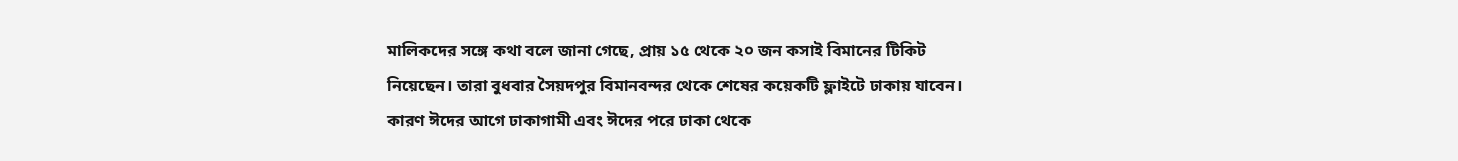মালিকদের সঙ্গে কথা বলে জানা গেছে, প্রায় ১৫ থেকে ২০ জন কসাই বিমানের টিকিট নিয়েছেন। তারা বুধবার সৈয়দপুর বিমানবন্দর থেকে শেষের কয়েকটি ফ্লাইটে ঢাকায় যাবেন। কারণ ঈদের আগে ঢাকাগামী এবং ঈদের পরে ঢাকা থেকে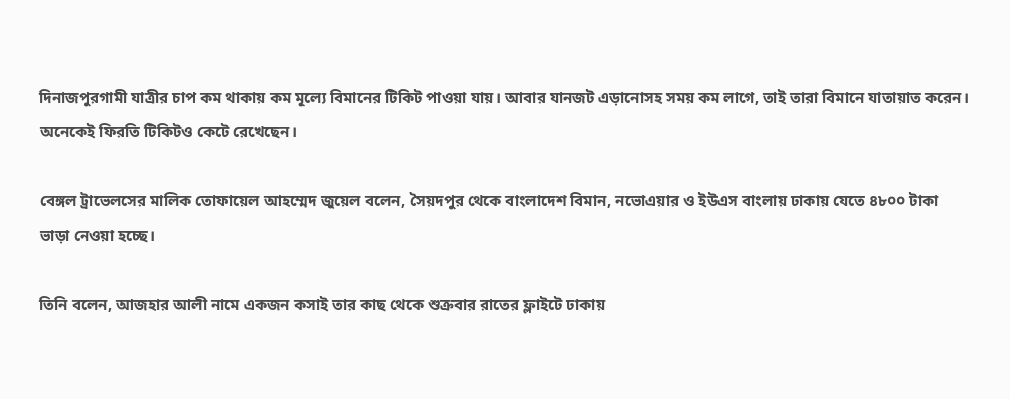দিনাজপুরগামী যাত্রীর চাপ কম থাকায় কম মূল্যে বিমানের টিকিট পাওয়া যায়। আবার যানজট এড়ানোসহ সময় কম লাগে, তাই তারা বিমানে যাতায়াত করেন। অনেকেই ফিরতি টিকিটও কেটে রেখেছেন।

বেঙ্গল ট্রাভেলসের মালিক তোফায়েল আহম্মেদ জুয়েল বলেন, সৈয়দপুর থেকে বাংলাদেশ বিমান, নভোএয়ার ও ইউএস বাংলায় ঢাকায় যেতে ৪৮০০ টাকা ভাড়া নেওয়া হচ্ছে।

তিনি বলেন, আজহার আলী নামে একজন কসাই তার কাছ থেকে শুক্রবার রাতের ফ্লাইটে ঢাকায়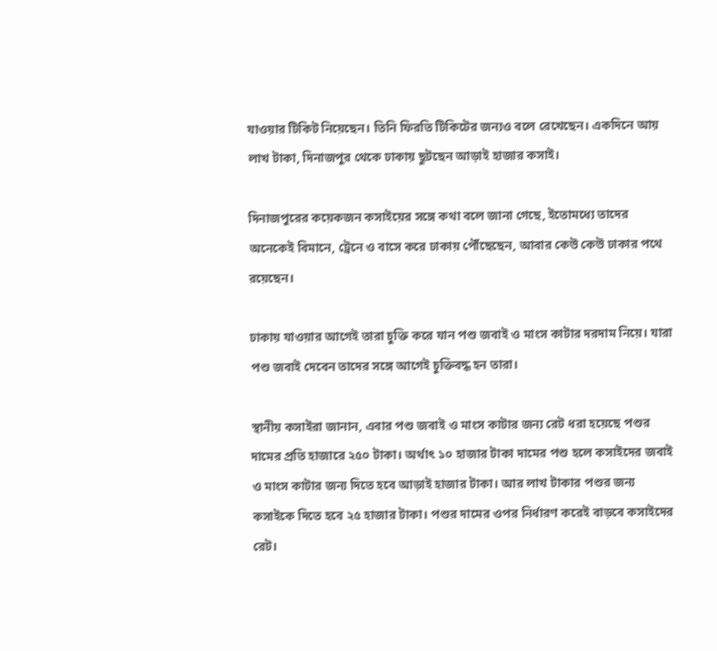যাওয়ার টিকিট নিয়েছেন। তিনি ফিরতি টিকিটের জন্যও বলে রেখেছেন। একদিনে আয় লাখ টাকা, দিনাজপুর থেকে ঢাকায় ছুটছেন আড়াই হাজার কসাই।

দিনাজপুরের কয়েকজন কসাইয়ের সঙ্গে কথা বলে জানা গেছে, ইতোমধ্যে তাদের অনেকেই বিমানে, ট্রেনে ও বাসে করে ঢাকায় পৌঁছেছেন, আবার কেউ কেউ ঢাকার পথে রয়েছেন।

ঢাকায় যাওয়ার আগেই তারা চুক্তি করে যান পশু জবাই ও মাংস কাটার দরদাম নিয়ে। যারা পশু জবাই দেবেন তাদের সঙ্গে আগেই চুক্তিবদ্ধ হন তারা।

স্থানীয় কসাইরা জানান, এবার পশু জবাই ও মাংস কাটার জন্য রেট ধরা হয়েছে পশুর দামের প্রতি হাজারে ২৫০ টাকা। অর্থাৎ ১০ হাজার টাকা দামের পশু হলে কসাইদের জবাই ও মাংস কাটার জন্য দিতে হবে আড়াই হাজার টাকা। আর লাখ টাকার পশুর জন্য কসাইকে দিতে হবে ২৫ হাজার টাকা। পশুর দামের ওপর নির্ধারণ করেই বাড়বে কসাইদের রেট।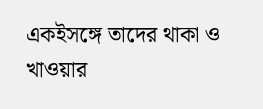একইসঙ্গে তাদের থাকা ও খাওয়ার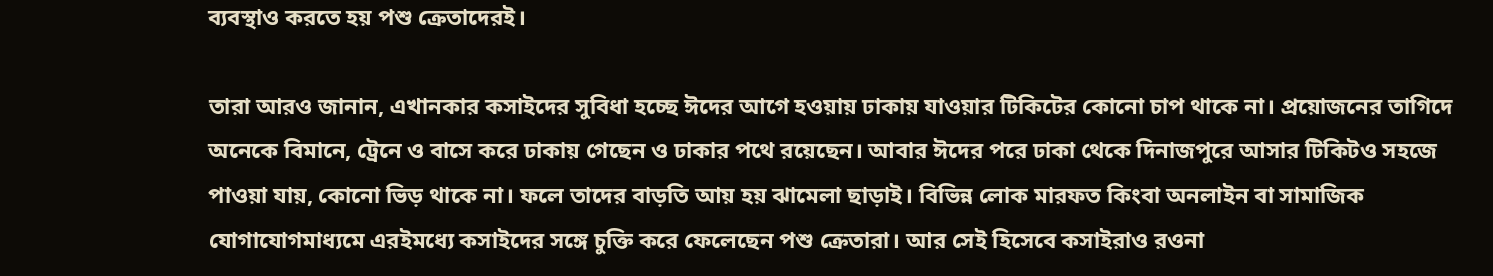ব্যবস্থাও করতে হয় পশু ক্রেতাদেরই।

তারা আরও জানান, এখানকার কসাইদের সুবিধা হচ্ছে ঈদের আগে হওয়ায় ঢাকায় যাওয়ার টিকিটের কোনো চাপ থাকে না। প্রয়োজনের তাগিদে অনেকে বিমানে, ট্রেনে ও বাসে করে ঢাকায় গেছেন ও ঢাকার পথে রয়েছেন। আবার ঈদের পরে ঢাকা থেকে দিনাজপুরে আসার টিকিটও সহজে পাওয়া যায়, কোনো ভিড় থাকে না। ফলে তাদের বাড়তি আয় হয় ঝামেলা ছাড়াই। বিভিন্ন লোক মারফত কিংবা অনলাইন বা সামাজিক যোগাযোগমাধ্যমে এরইমধ্যে কসাইদের সঙ্গে চুক্তি করে ফেলেছেন পশু ক্রেতারা। আর সেই হিসেবে কসাইরাও রওনা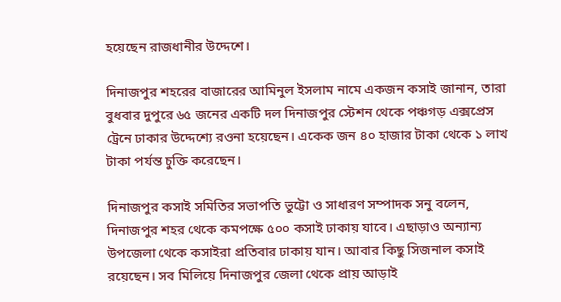হয়েছেন রাজধানীর উদ্দেশে।

দিনাজপুর শহরের বাজারের আমিনুল ইসলাম নামে একজন কসাই জানান, তারা বুধবার দুপুরে ৬৫ জনের একটি দল দিনাজপুর স্টেশন থেকে পঞ্চগড় এক্সপ্রেস ট্রেনে ঢাকার উদ্দেশ্যে রওনা হয়েছেন। একেক জন ৪০ হাজার টাকা থেকে ১ লাখ টাকা পর্যন্ত চুক্তি করেছেন।

দিনাজপুর কসাই সমিতির সভাপতি ভুট্টো ও সাধারণ সম্পাদক সনু বলেন, দিনাজপুর শহর থেকে কমপক্ষে ৫০০ কসাই ঢাকায় যাবে। এছাড়াও অন্যান্য উপজেলা থেকে কসাইরা প্রতিবার ঢাকায় যান। আবার কিছু সিজনাল কসাই রয়েছেন। সব মিলিয়ে দিনাজপুর জেলা থেকে প্রায় আড়াই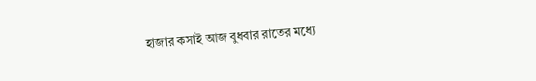হাজার কসাই আজ বুধবার রাতের মধ্যে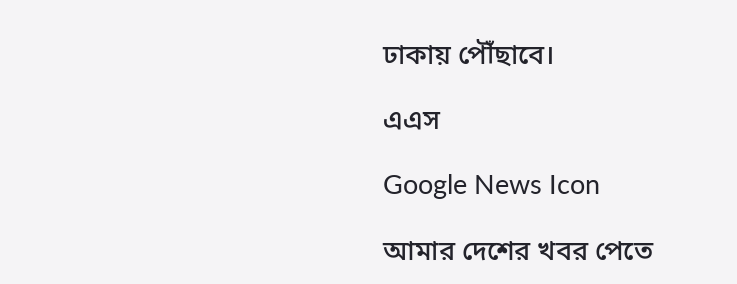ঢাকায় পৌঁছাবে।

এএস

Google News Icon

আমার দেশের খবর পেতে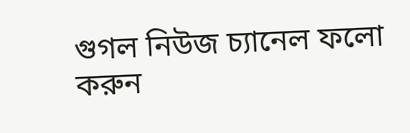গুগল নিউজ চ্যানেল ফলো করুন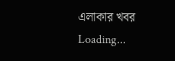এলাকার খবর
Loading...